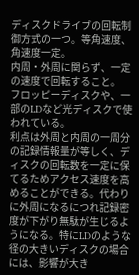ディスクドライブの回転制御方式の一つ。等角速度、角速度一定。
内周・外周に関らず、一定の速度で回転すること。
フロッピーディスクや、一部のLDなど光ディスクで使われている。
利点は外周と内周の一周分の記録情報量が等しく、ディスクの回転数を一定に保てるためアクセス速度を高めることができる。代わりに外周になるにつれ記録密度が下がり無駄が生じるようになる。特にLDのような径の大きいディスクの場合には、影響が大き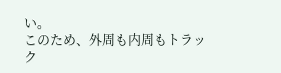い。
このため、外周も内周もトラック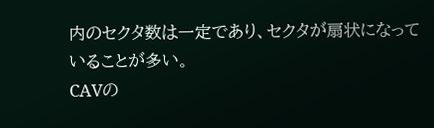内のセクタ数は一定であり、セクタが扇状になっていることが多い。
CAVの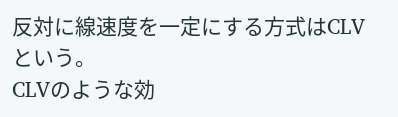反対に線速度を一定にする方式はCLVという。
CLVのような効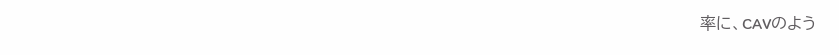率に、CAVのよう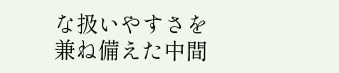な扱いやすさを兼ね備えた中間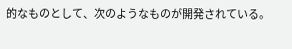的なものとして、次のようなものが開発されている。